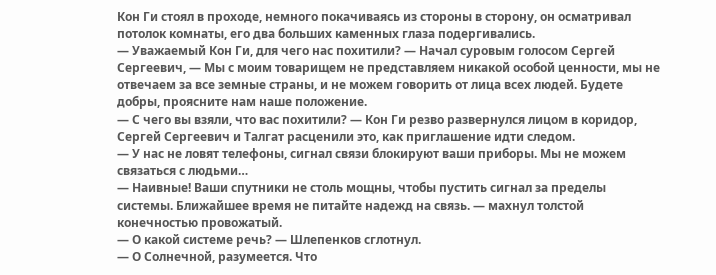Кон Ги стоял в проходе, немного покачиваясь из стороны в сторону, он осматривал потолок комнаты, его два больших каменных глаза подергивались.
— Уважаемый Кон Ги, для чего нас похитили? — Начал суровым голосом Сергей Сергеевич, — Мы с моим товарищем не представляем никакой особой ценности, мы не отвечаем за все земные страны, и не можем говорить от лица всех людей. Будете добры, проясните нам наше положение.
— С чего вы взяли, что вас похитили? — Кон Ги резво развернулся лицом в коридор, Сергей Сергеевич и Талгат расценили это, как приглашение идти следом.
— У нас не ловят телефоны, сигнал связи блокируют ваши приборы. Мы не можем связаться с людьми…
— Наивные! Ваши спутники не столь мощны, чтобы пустить сигнал за пределы системы. Ближайшее время не питайте надежд на связь. — махнул толстой конечностью провожатый.
— О какой системе речь? — Шлепенков сглотнул.
— О Солнечной, разумеется. Что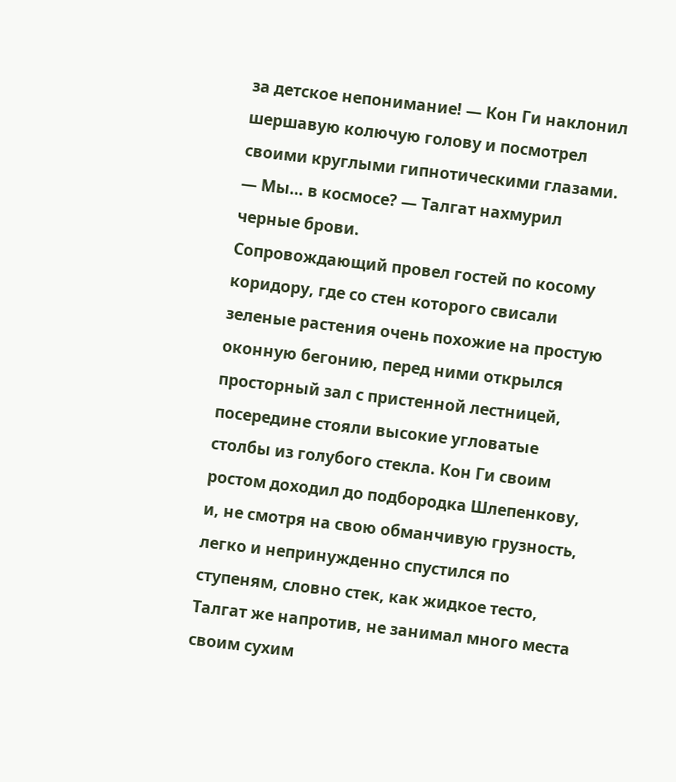за детское непонимание! — Кон Ги наклонил шершавую колючую голову и посмотрел своими круглыми гипнотическими глазами.
— Мы… в космосе? — Талгат нахмурил черные брови.
Сопровождающий провел гостей по косому коридору, где со стен которого свисали зеленые растения очень похожие на простую оконную бегонию, перед ними открылся просторный зал с пристенной лестницей, посередине стояли высокие угловатые столбы из голубого стекла. Кон Ги своим ростом доходил до подбородка Шлепенкову, и, не смотря на свою обманчивую грузность, легко и непринужденно спустился по ступеням, словно стек, как жидкое тесто, Талгат же напротив, не занимал много места своим сухим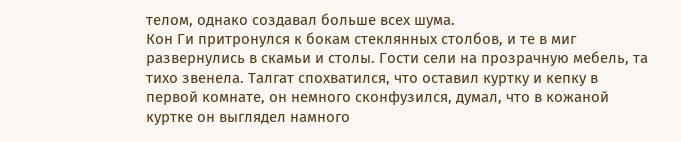телом, однако создавал больше всех шума.
Кон Ги притронулся к бокам стеклянных столбов, и те в миг развернулись в скамьи и столы. Гости сели на прозрачную мебель, та тихо звенела. Талгат спохватился, что оставил куртку и кепку в первой комнате, он немного сконфузился, думал, что в кожаной куртке он выглядел намного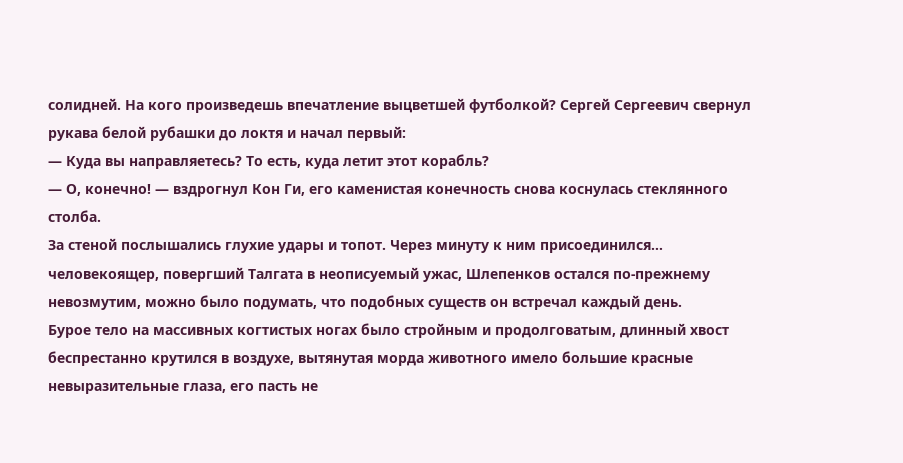солидней. На кого произведешь впечатление выцветшей футболкой? Сергей Сергеевич свернул рукава белой рубашки до локтя и начал первый:
— Куда вы направляетесь? То есть, куда летит этот корабль?
— О, конечно! — вздрогнул Кон Ги, его каменистая конечность снова коснулась стеклянного столба.
За стеной послышались глухие удары и топот. Через минуту к ним присоединился… человекоящер, повергший Талгата в неописуемый ужас, Шлепенков остался по-прежнему невозмутим, можно было подумать, что подобных существ он встречал каждый день.
Бурое тело на массивных когтистых ногах было стройным и продолговатым, длинный хвост беспрестанно крутился в воздухе, вытянутая морда животного имело большие красные невыразительные глаза, его пасть не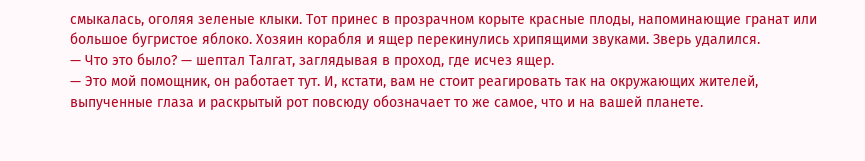смыкалась, оголяя зеленые клыки. Тот принес в прозрачном корыте красные плоды, напоминающие гранат или большое бугристое яблоко. Хозяин корабля и ящер перекинулись хрипящими звуками. Зверь удалился.
— Что это было? — шептал Талгат, заглядывая в проход, где исчез ящер.
— Это мой помощник, он работает тут. И, кстати, вам не стоит реагировать так на окружающих жителей, выпученные глаза и раскрытый рот повсюду обозначает то же самое, что и на вашей планете.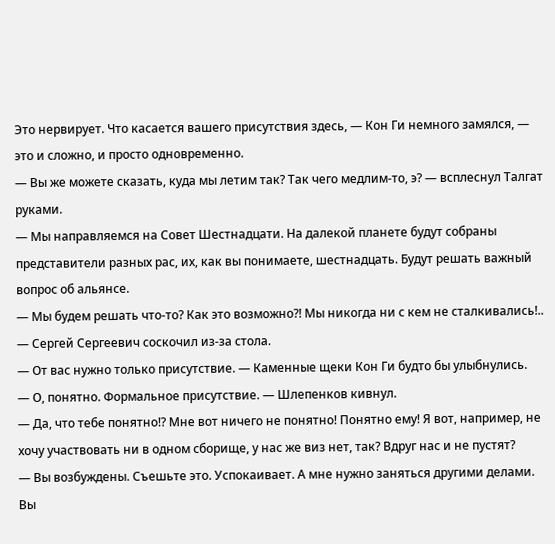Это нервирует. Что касается вашего присутствия здесь, — Кон Ги немного замялся, — это и сложно, и просто одновременно.
— Вы же можете сказать, куда мы летим так? Так чего медлим-то, э? — всплеснул Талгат руками.
— Мы направляемся на Совет Шестнадцати. На далекой планете будут собраны представители разных рас, их, как вы понимаете, шестнадцать. Будут решать важный вопрос об альянсе.
— Мы будем решать что-то? Как это возможно?! Мы никогда ни с кем не сталкивались!.. — Сергей Сергеевич соскочил из-за стола.
— От вас нужно только присутствие. — Каменные щеки Кон Ги будто бы улыбнулись.
— О, понятно. Формальное присутствие. — Шлепенков кивнул.
— Да, что тебе понятно!? Мне вот ничего не понятно! Понятно ему! Я вот, например, не хочу участвовать ни в одном сборище, у нас же виз нет, так? Вдруг нас и не пустят?
— Вы возбуждены. Съешьте это. Успокаивает. А мне нужно заняться другими делами. Вы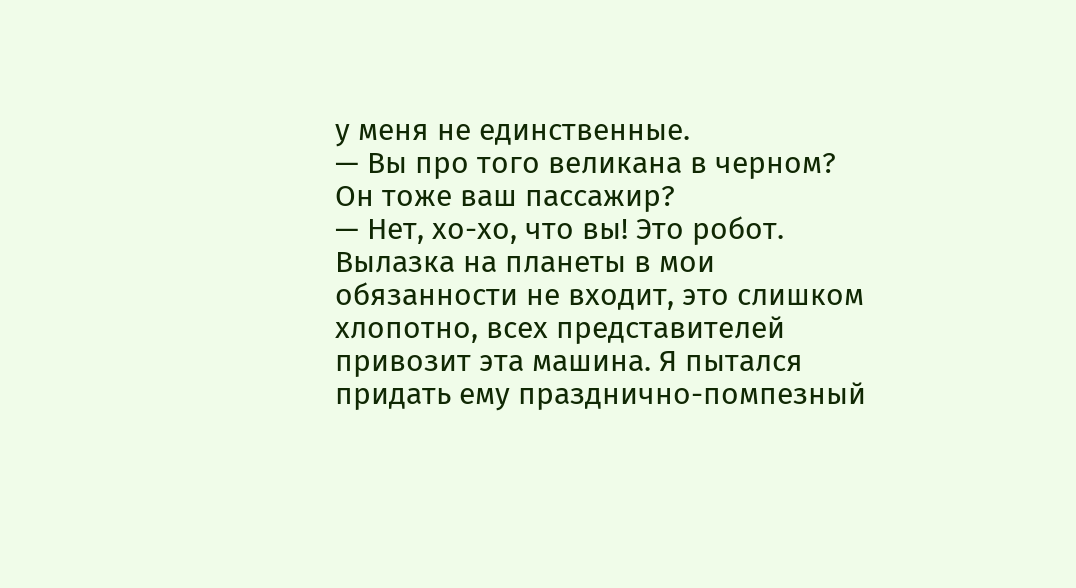у меня не единственные.
— Вы про того великана в черном? Он тоже ваш пассажир?
— Нет, хо-хо, что вы! Это робот. Вылазка на планеты в мои обязанности не входит, это слишком хлопотно, всех представителей привозит эта машина. Я пытался придать ему празднично-помпезный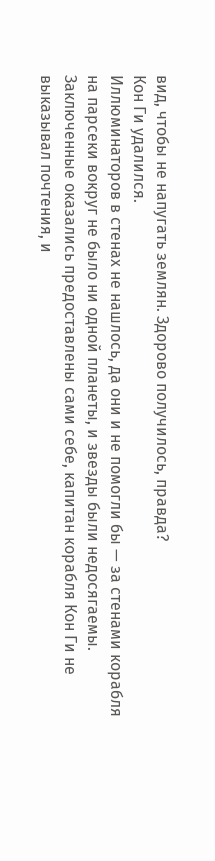вид, чтобы не напугать землян. Здорово получилось, правда?
Кон Ги удалился.
Иллюминаторов в стенах не нашлось, да они и не помогли бы — за стенами корабля на парсеки вокруг не было ни одной планеты, и звезды были недосягаемы. Заключенные оказались предоставлены сами себе, капитан корабля Кон Ги не выказывал почтения, и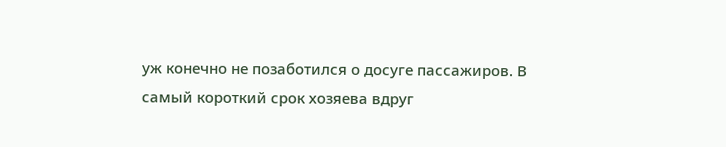уж конечно не позаботился о досуге пассажиров. В самый короткий срок хозяева вдруг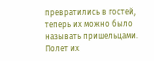превратились в гостей, теперь их можно было называть пришельцами.
Полет их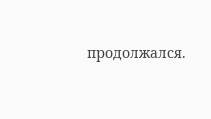продолжался.